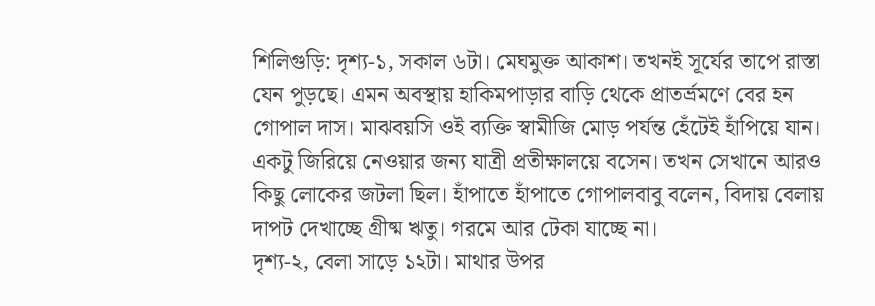শিলিগুড়ি: দৃশ্য-১, সকাল ৬টা। মেঘমুক্ত আকাশ। তখনই সূর্যের তাপে রাস্তা যেন পুড়ছে। এমন অবস্থায় হাকিমপাড়ার বাড়ি থেকে প্রাতর্ভ্রমণে বের হন গোপাল দাস। মাঝবয়সি ওই ব্যক্তি স্বামীজি মোড় পর্যন্ত হেঁটেই হাঁপিয়ে যান। একটু জিরিয়ে নেওয়ার জন্য যাত্রী প্রতীক্ষালয়ে বসেন। তখন সেখানে আরও কিছু লোকের জটলা ছিল। হাঁপাতে হাঁপাতে গোপালবাবু বলেন, বিদায় বেলায় দাপট দেখাচ্ছে গ্রীষ্ম ঋতু। গরমে আর টেকা যাচ্ছে না।
দৃশ্য-২, বেলা সাড়ে ১২টা। মাথার উপর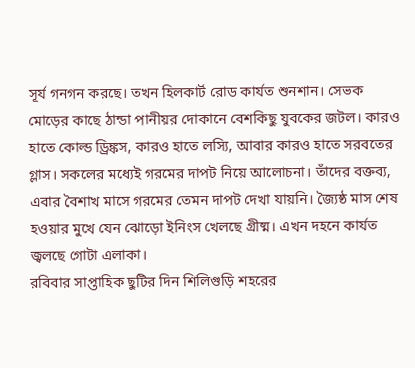সূর্য গনগন করছে। তখন হিলকার্ট রোড কার্যত শুনশান। সেভক মোড়ের কাছে ঠান্ডা পানীয়র দোকানে বেশকিছু যুবকের জটল। কারও হাতে কোল্ড ড্রিঙ্কস, কারও হাতে লস্যি, আবার কারও হাতে সরবতের গ্লাস। সকলের মধ্যেই গরমের দাপট নিয়ে আলোচনা। তাঁদের বক্তব্য, এবার বৈশাখ মাসে গরমের তেমন দাপট দেখা যায়নি। জ্যৈষ্ঠ মাস শেষ হওয়ার মুখে যেন ঝোড়ো ইনিংস খেলছে গ্রীষ্ম। এখন দহনে কার্যত জ্বলছে গোটা এলাকা।
রবিবার সাপ্তাহিক ছুটির দিন শিলিগুড়ি শহরের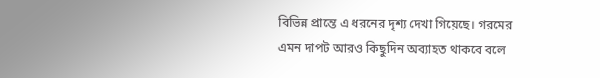বিভিন্ন প্রান্তে এ ধরনের দৃশ্য দেখা গিয়েছে। গরমের এমন দাপট আরও কিছুদিন অব্যাহত থাকবে বলে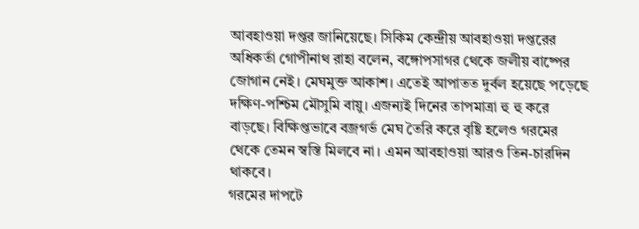আবহাওয়া দপ্তর জানিয়েছে। সিকিম কেন্দ্রীয় আবহাওয়া দপ্তরের অধিকর্তা গোপীনাথ রাহা বলেন, বঙ্গোপসাগর থেকে জলীয় বাষ্পের জোগান নেই। মেঘমুক্ত আকাশ। এতেই আপাতত দুর্বল হয়েছে পড়েছে দক্ষিণ-পশ্চিম মৌসুমি বায়ু। এজন্যই দিনের তাপমাত্রা হু হু করে বাড়ছে। বিক্ষিপ্তভাবে বজ্রগর্ভ মেঘ তৈরি করে বৃষ্টি হলেও গরমের থেকে তেমন স্বস্তি মিলবে না। এমন আবহাওয়া আরও তিন-চারদিন থাকবে।
গরমের দাপটে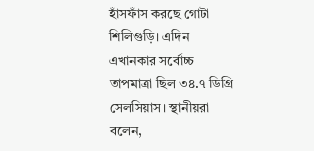হাঁসফাঁস করছে গোটা শিলিগুড়ি। এদিন এখানকার সর্বোচ্চ তাপমাত্রা ছিল ৩৪.৭ ডিগ্রি সেলসিয়াস। স্থানীয়রা বলেন,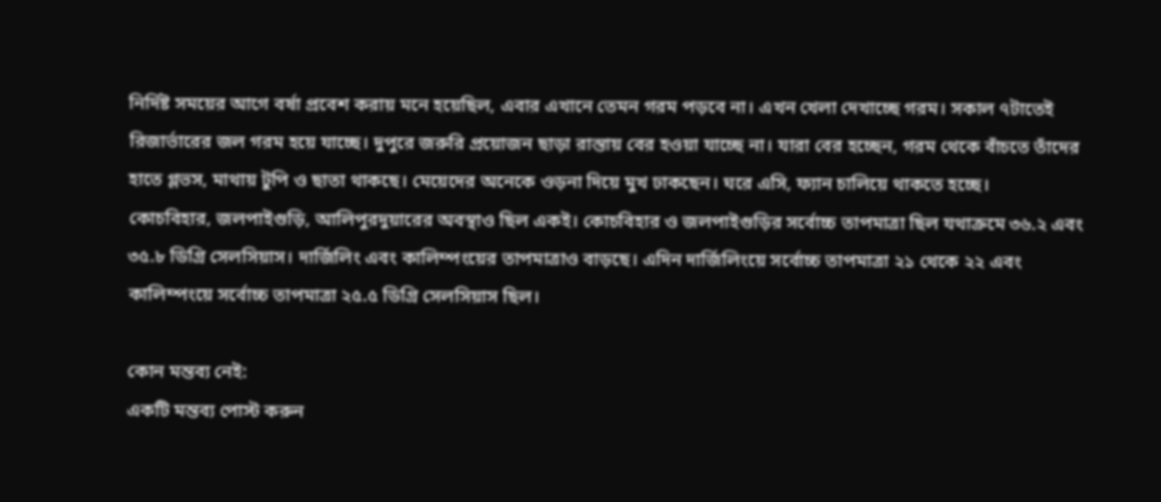নির্দিষ্ট সময়ের আগে বর্ষা প্রবেশ করায় মনে হয়েছিল, এবার এখানে তেমন গরম পড়বে না। এখন খেলা দেখাচ্ছে গরম। সকাল ৭টাতেই রিজার্ভারের জল গরম হয়ে যাচ্ছে। দুপুরে জরুরি প্রয়োজন ছাড়া রাস্তায় বের হওয়া যাচ্ছে না। যারা বের হচ্ছেন, গরম থেকে বাঁচতে তাঁদের হাতে গ্লভস, মাথায় টুপি ও ছাতা থাকছে। মেয়েদের অনেকে ওড়না দিয়ে মুখ ঢাকছেন। ঘরে এসি, ফ্যান চালিয়ে থাকতে হচ্ছে।
কোচবিহার, জলপাইগুড়ি, আলিপুরদুয়ারের অবস্থাও ছিল একই। কোচবিহার ও জলপাইগুড়ির সর্বোচ্চ তাপমাত্রা ছিল যথাক্রমে ৩৬.২ এবং ৩৫.৮ ডিগ্রি সেলসিয়াস। দার্জিলিং এবং কালিম্পংয়ের তাপমাত্রাও বাড়ছে। এদিন দার্জিলিংয়ে সর্বোচ্চ তাপমাত্রা ২১ থেকে ২২ এবং কালিম্পংয়ে সর্বোচ্চ তাপমাত্রা ২৫.৫ ডিগ্রি সেলসিয়াস ছিল।

কোন মন্তব্য নেই:
একটি মন্তব্য পোস্ট করুন